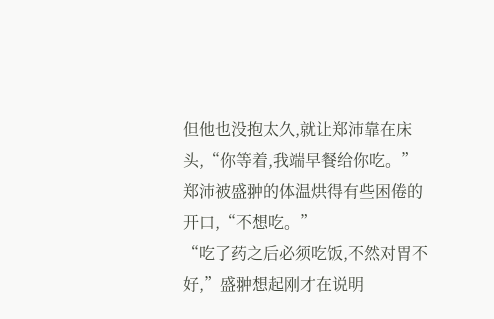但他也没抱太久,就让郑沛靠在床头,“你等着,我端早餐给你吃。”
郑沛被盛翀的体温烘得有些困倦的开口,“不想吃。”
“吃了药之后必须吃饭,不然对胃不好,”盛翀想起刚才在说明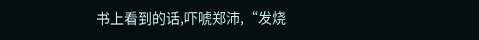书上看到的话,吓唬郑沛,“发烧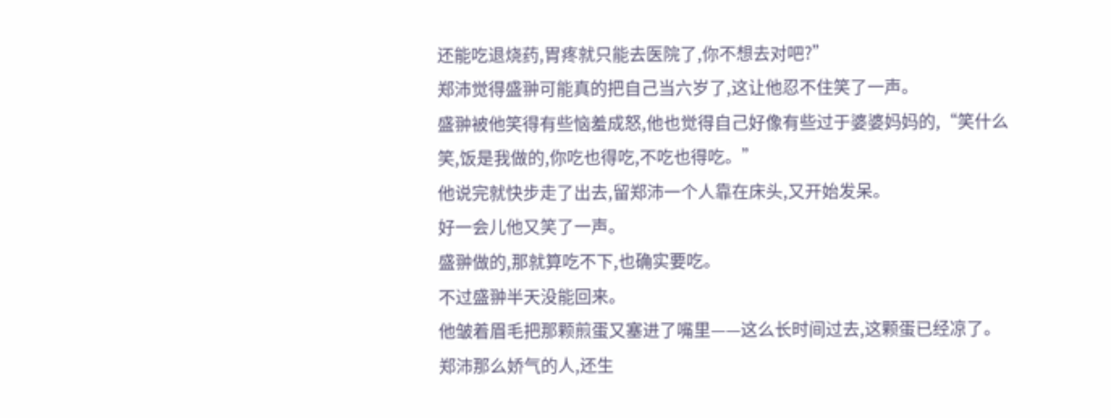还能吃退烧药,胃疼就只能去医院了,你不想去对吧?”
郑沛觉得盛翀可能真的把自己当六岁了,这让他忍不住笑了一声。
盛翀被他笑得有些恼羞成怒,他也觉得自己好像有些过于婆婆妈妈的,“笑什么笑,饭是我做的,你吃也得吃,不吃也得吃。”
他说完就快步走了出去,留郑沛一个人靠在床头,又开始发呆。
好一会儿他又笑了一声。
盛翀做的,那就算吃不下,也确实要吃。
不过盛翀半天没能回来。
他皱着眉毛把那颗煎蛋又塞进了嘴里——这么长时间过去,这颗蛋已经凉了。
郑沛那么娇气的人,还生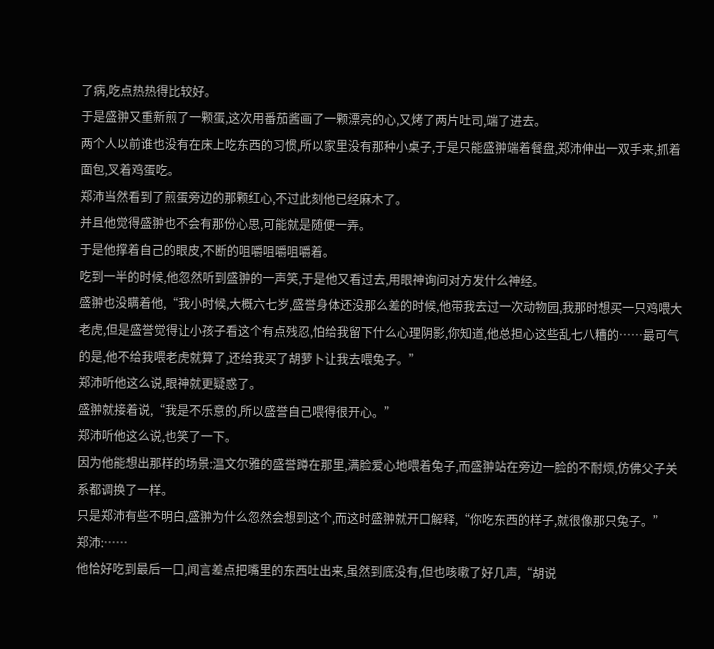了病,吃点热热得比较好。
于是盛翀又重新煎了一颗蛋,这次用番茄酱画了一颗漂亮的心,又烤了两片吐司,端了进去。
两个人以前谁也没有在床上吃东西的习惯,所以家里没有那种小桌子,于是只能盛翀端着餐盘,郑沛伸出一双手来,抓着面包,叉着鸡蛋吃。
郑沛当然看到了煎蛋旁边的那颗红心,不过此刻他已经麻木了。
并且他觉得盛翀也不会有那份心思,可能就是随便一弄。
于是他撑着自己的眼皮,不断的咀嚼咀嚼咀嚼着。
吃到一半的时候,他忽然听到盛翀的一声笑,于是他又看过去,用眼神询问对方发什么神经。
盛翀也没瞒着他,“我小时候,大概六七岁,盛誉身体还没那么差的时候,他带我去过一次动物园,我那时想买一只鸡喂大老虎,但是盛誉觉得让小孩子看这个有点残忍,怕给我留下什么心理阴影,你知道,他总担心这些乱七八糟的……最可气的是,他不给我喂老虎就算了,还给我买了胡萝卜让我去喂兔子。”
郑沛听他这么说,眼神就更疑惑了。
盛翀就接着说,“我是不乐意的,所以盛誉自己喂得很开心。”
郑沛听他这么说,也笑了一下。
因为他能想出那样的场景:温文尔雅的盛誉蹲在那里,满脸爱心地喂着兔子,而盛翀站在旁边一脸的不耐烦,仿佛父子关系都调换了一样。
只是郑沛有些不明白,盛翀为什么忽然会想到这个,而这时盛翀就开口解释,“你吃东西的样子,就很像那只兔子。”
郑沛:……
他恰好吃到最后一口,闻言差点把嘴里的东西吐出来,虽然到底没有,但也咳嗽了好几声,“胡说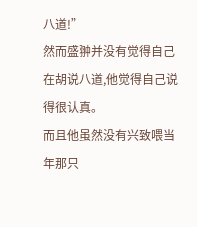八道!”
然而盛翀并没有觉得自己在胡说八道,他觉得自己说得很认真。
而且他虽然没有兴致喂当年那只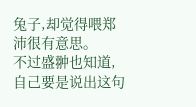兔子,却觉得喂郑沛很有意思。
不过盛翀也知道,自己要是说出这句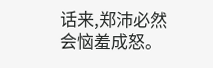话来,郑沛必然会恼羞成怒。